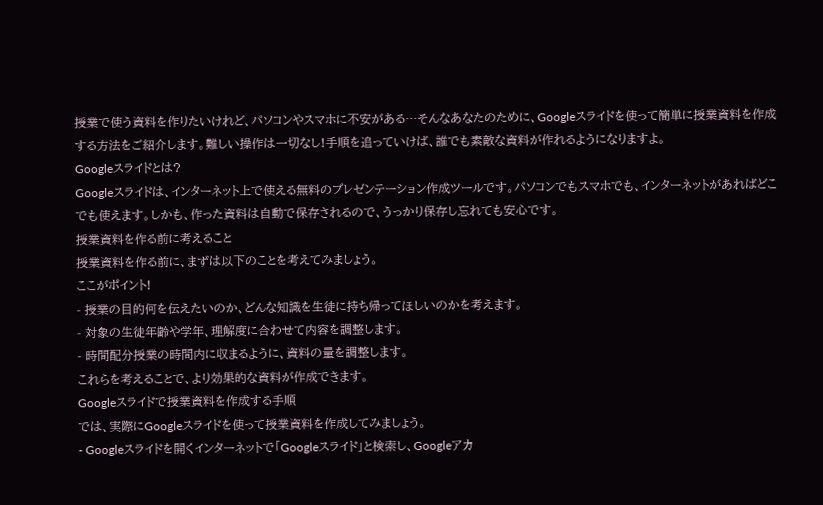授業で使う資料を作りたいけれど、パソコンやスマホに不安がある…そんなあなたのために、Googleスライドを使って簡単に授業資料を作成する方法をご紹介します。難しい操作は一切なし!手順を追っていけば、誰でも素敵な資料が作れるようになりますよ。
Googleスライドとは?
Googleスライドは、インターネット上で使える無料のプレゼンテーション作成ツールです。パソコンでもスマホでも、インターネットがあればどこでも使えます。しかも、作った資料は自動で保存されるので、うっかり保存し忘れても安心です。
授業資料を作る前に考えること
授業資料を作る前に、まずは以下のことを考えてみましょう。
ここがポイント!
- 授業の目的何を伝えたいのか、どんな知識を生徒に持ち帰ってほしいのかを考えます。
- 対象の生徒年齢や学年、理解度に合わせて内容を調整します。
- 時間配分授業の時間内に収まるように、資料の量を調整します。
これらを考えることで、より効果的な資料が作成できます。
Googleスライドで授業資料を作成する手順
では、実際にGoogleスライドを使って授業資料を作成してみましょう。
- Googleスライドを開くインターネットで「Googleスライド」と検索し、Googleアカ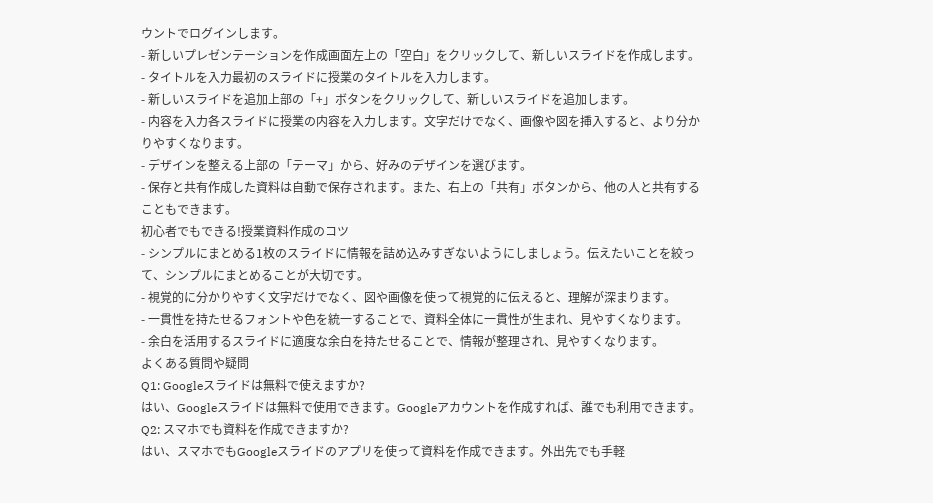ウントでログインします。
- 新しいプレゼンテーションを作成画面左上の「空白」をクリックして、新しいスライドを作成します。
- タイトルを入力最初のスライドに授業のタイトルを入力します。
- 新しいスライドを追加上部の「+」ボタンをクリックして、新しいスライドを追加します。
- 内容を入力各スライドに授業の内容を入力します。文字だけでなく、画像や図を挿入すると、より分かりやすくなります。
- デザインを整える上部の「テーマ」から、好みのデザインを選びます。
- 保存と共有作成した資料は自動で保存されます。また、右上の「共有」ボタンから、他の人と共有することもできます。
初心者でもできる!授業資料作成のコツ
- シンプルにまとめる1枚のスライドに情報を詰め込みすぎないようにしましょう。伝えたいことを絞って、シンプルにまとめることが大切です。
- 視覚的に分かりやすく文字だけでなく、図や画像を使って視覚的に伝えると、理解が深まります。
- 一貫性を持たせるフォントや色を統一することで、資料全体に一貫性が生まれ、見やすくなります。
- 余白を活用するスライドに適度な余白を持たせることで、情報が整理され、見やすくなります。
よくある質問や疑問
Q1: Googleスライドは無料で使えますか?
はい、Googleスライドは無料で使用できます。Googleアカウントを作成すれば、誰でも利用できます。
Q2: スマホでも資料を作成できますか?
はい、スマホでもGoogleスライドのアプリを使って資料を作成できます。外出先でも手軽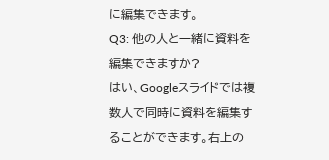に編集できます。
Q3: 他の人と一緒に資料を編集できますか?
はい、Googleスライドでは複数人で同時に資料を編集することができます。右上の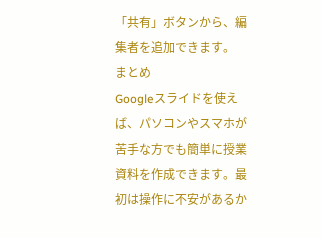「共有」ボタンから、編集者を追加できます。
まとめ
Googleスライドを使えば、パソコンやスマホが苦手な方でも簡単に授業資料を作成できます。最初は操作に不安があるか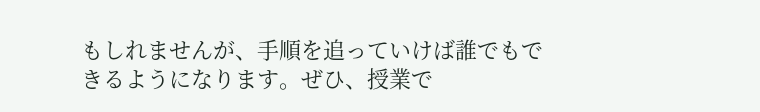もしれませんが、手順を追っていけば誰でもできるようになります。ぜひ、授業で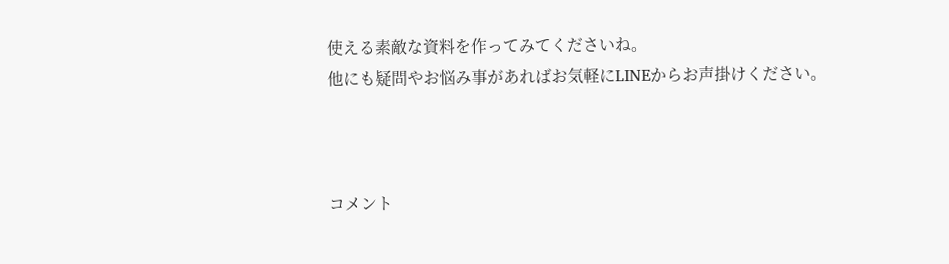使える素敵な資料を作ってみてくださいね。
他にも疑問やお悩み事があればお気軽にLINEからお声掛けください。



コメント